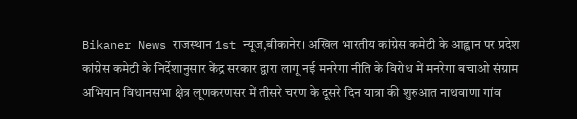Bikaner News राजस्थान 1st न्यूज,बीकानेर। अखिल भारतीय कांग्रेस कमेटी के आह्वान पर प्रदेश कांग्रेस कमेटी के निर्देशानुसार केंद्र सरकार द्वारा लागू नई मनरेगा नीति के विरोध में मनरेगा बचाओ संग्राम अभियान विधानसभा क्षेत्र लूणकरणसर में तीसरे चरण के दूसरे दिन यात्रा की शुरुआत नाथवाणा गांव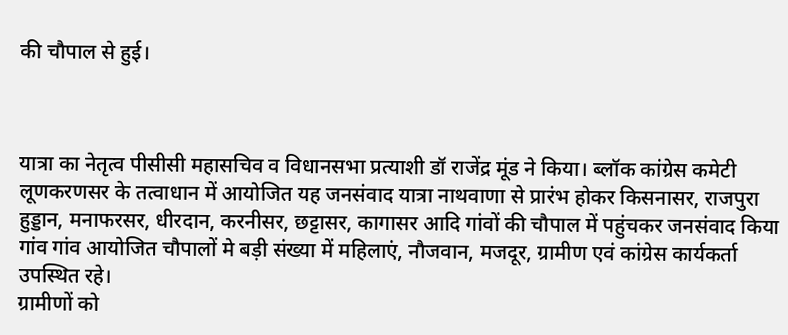की चौपाल से हुई।



यात्रा का नेतृत्व पीसीसी महासचिव व विधानसभा प्रत्याशी डॉ राजेंद्र मूंड ने किया। ब्लॉक कांग्रेस कमेटी लूणकरणसर के तत्वाधान में आयोजित यह जनसंवाद यात्रा नाथवाणा से प्रारंभ होकर किसनासर, राजपुरा हुड्डान, मनाफरसर, धीरदान, करनीसर, छट्टासर, कागासर आदि गांवों की चौपाल में पहुंचकर जनसंवाद किया गांव गांव आयोजित चौपालों मे बड़ी संख्या में महिलाएं, नौजवान, मजदूर, ग्रामीण एवं कांग्रेस कार्यकर्ता उपस्थित रहे।
ग्रामीणों को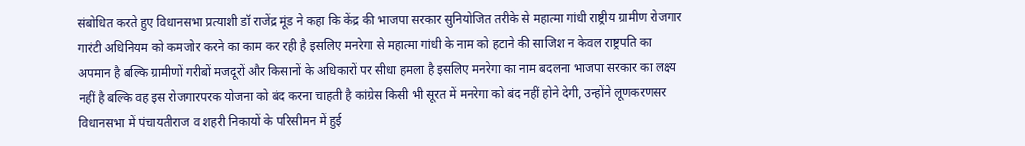संबोधित करते हुए विधानसभा प्रत्याशी डॉ राजेंद्र मूंड ने कहा कि केंद्र की भाजपा सरकार सुनियोजित तरीके से महात्मा गांधी राष्ट्रीय ग्रामीण रोजगार गारंटी अधिनियम को कमजोर करने का काम कर रही है इसलिए मनरेगा से महात्मा गांधी के नाम को हटाने की साजिश न केवल राष्ट्रपति का अपमान है बल्कि ग्रामीणों गरीबों मजदूरों और किसानों के अधिकारों पर सीधा हमला है इसलिए मनरेगा का नाम बदलना भाजपा सरकार का लक्ष्य नहीं है बल्कि वह इस रोजगारपरक योजना को बंद करना चाहती है कांग्रेस किसी भी सूरत में मनरेगा को बंद नहीं होने देगी, उन्होंने लूणकरणसर विधानसभा में पंचायतीराज व शहरी निकायों के परिसीमन में हुई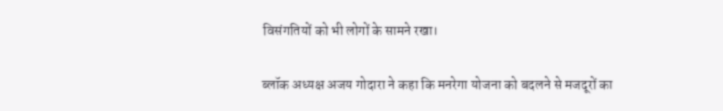विसंगतियों को भी लोगों के सामने रखा।

ब्लॉक अध्यक्ष अजय गोदारा ने कहा कि मनरेगा योजना को बदलने से मजदूरों का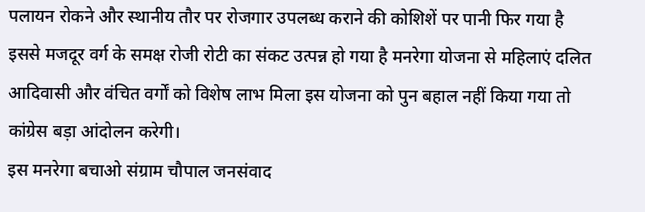पलायन रोकने और स्थानीय तौर पर रोजगार उपलब्ध कराने की कोशिशें पर पानी फिर गया है इससे मजदूर वर्ग के समक्ष रोजी रोटी का संकट उत्पन्न हो गया है मनरेगा योजना से महिलाएं दलित आदिवासी और वंचित वर्गों को विशेष लाभ मिला इस योजना को पुन बहाल नहीं किया गया तो कांग्रेस बड़ा आंदोलन करेगी।
इस मनरेगा बचाओ संग्राम चौपाल जनसंवाद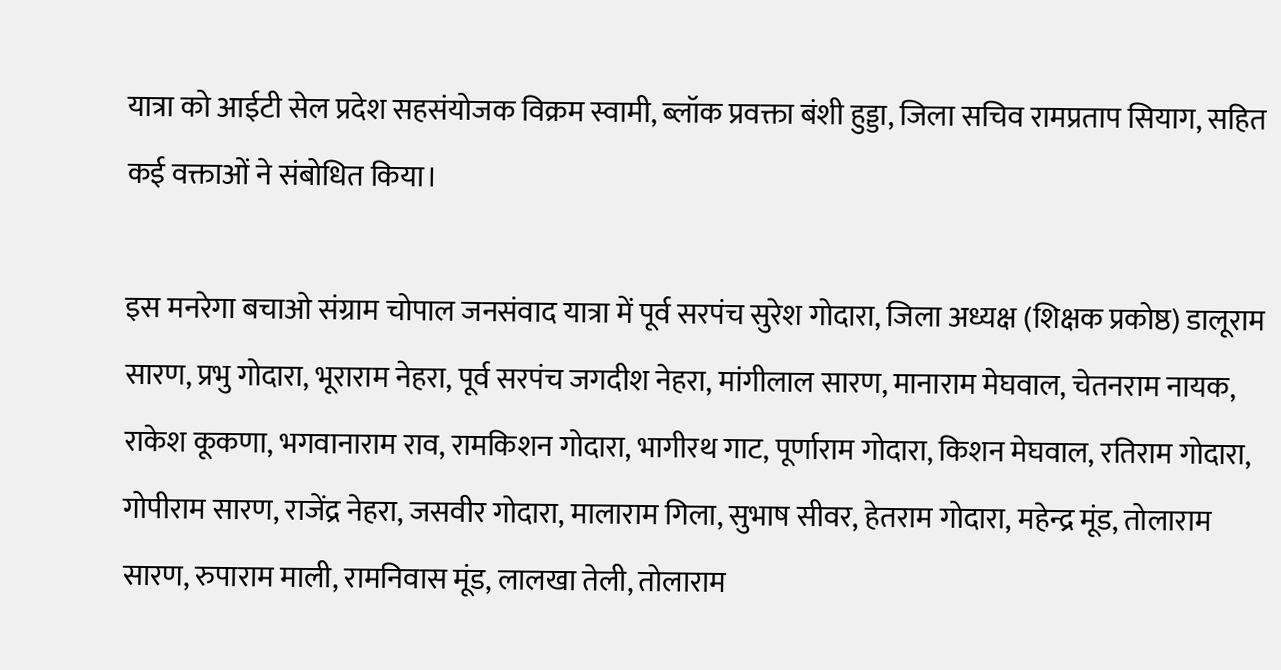यात्रा को आईटी सेल प्रदेश सहसंयोजक विक्रम स्वामी, ब्लॉक प्रवक्ता बंशी हुड्डा, जिला सचिव रामप्रताप सियाग, सहित कई वक्ताओं ने संबोधित किया।

इस मनरेगा बचाओ संग्राम चोपाल जनसंवाद यात्रा में पूर्व सरपंच सुरेश गोदारा, जिला अध्यक्ष (शिक्षक प्रकोष्ठ) डालूराम सारण, प्रभु गोदारा, भूराराम नेहरा, पूर्व सरपंच जगदीश नेहरा, मांगीलाल सारण, मानाराम मेघवाल, चेतनराम नायक, राकेश कूकणा, भगवानाराम राव, रामकिशन गोदारा, भागीरथ गाट, पूर्णाराम गोदारा, किशन मेघवाल, रतिराम गोदारा, गोपीराम सारण, राजेंद्र नेहरा, जसवीर गोदारा, मालाराम गिला, सुभाष सीवर, हेतराम गोदारा, महेन्द्र मूंड, तोलाराम सारण, रुपाराम माली, रामनिवास मूंड, लालखा तेली, तोलाराम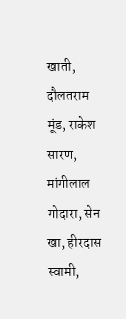खाती, दौलतराम मूंड, राकेश सारण, मांगीलाल गोदारा, सेन खा, हीरदास स्वामी,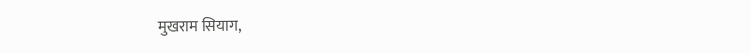मुखराम सियाग,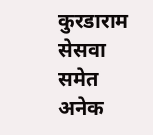कुरडाराम सेसवा समेत अनेक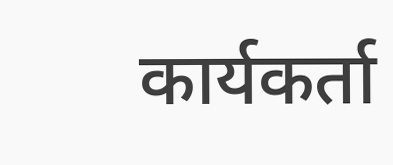कार्यकर्ता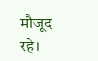मौजूद रहे।